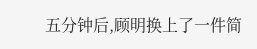五分钟后,顾明换上了一件简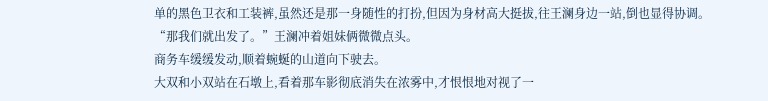单的黑色卫衣和工装裤,虽然还是那一身随性的打扮,但因为身材高大挺拔,往王澜身边一站,倒也显得协调。
“那我们就出发了。”王澜冲着姐妹俩微微点头。
商务车缓缓发动,顺着蜿蜒的山道向下驶去。
大双和小双站在石墩上,看着那车影彻底消失在浓雾中,才恨恨地对视了一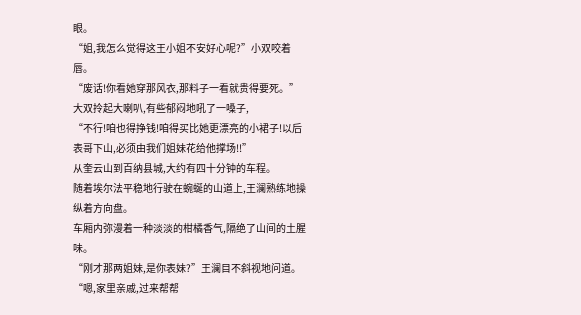眼。
“姐,我怎么觉得这王小姐不安好心呢?”小双咬着唇。
“废话!你看她穿那风衣,那料子一看就贵得要死。”大双拎起大喇叭,有些郁闷地吼了一嗓子,
“不行!咱也得挣钱!咱得买比她更漂亮的小裙子!以后表哥下山,必须由我们姐妹花给他撑场!!”
从奎云山到百纳县城,大约有四十分钟的车程。
随着埃尔法平稳地行驶在蜿蜒的山道上,王澜熟练地操纵着方向盘。
车厢内弥漫着一种淡淡的柑橘香气,隔绝了山间的土腥味。
“刚才那两姐妹,是你表妹?”王澜目不斜视地问道。
“嗯,家里亲戚,过来帮帮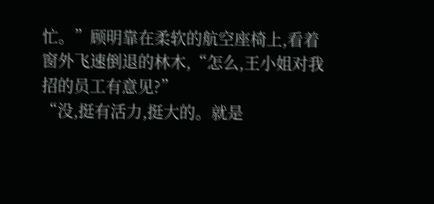忙。”顾明靠在柔软的航空座椅上,看着窗外飞速倒退的林木,“怎么,王小姐对我招的员工有意见?”
“没,挺有活力,挺大的。就是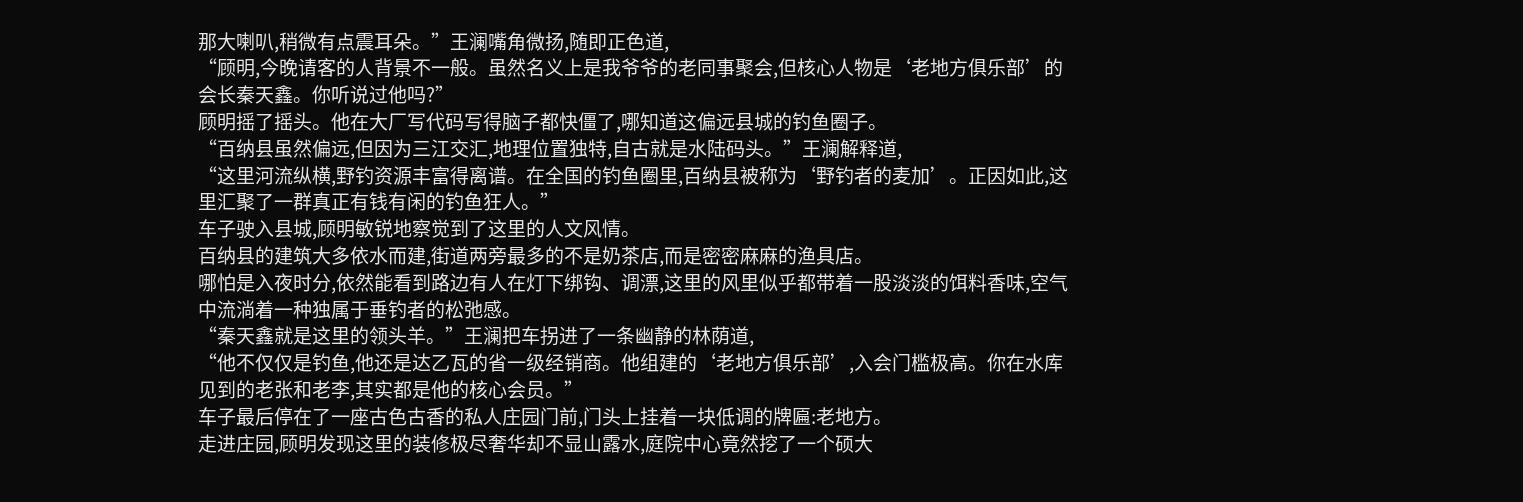那大喇叭,稍微有点震耳朵。”王澜嘴角微扬,随即正色道,
“顾明,今晚请客的人背景不一般。虽然名义上是我爷爷的老同事聚会,但核心人物是‘老地方俱乐部’的会长秦天鑫。你听说过他吗?”
顾明摇了摇头。他在大厂写代码写得脑子都快僵了,哪知道这偏远县城的钓鱼圈子。
“百纳县虽然偏远,但因为三江交汇,地理位置独特,自古就是水陆码头。”王澜解释道,
“这里河流纵横,野钓资源丰富得离谱。在全国的钓鱼圈里,百纳县被称为‘野钓者的麦加’。正因如此,这里汇聚了一群真正有钱有闲的钓鱼狂人。”
车子驶入县城,顾明敏锐地察觉到了这里的人文风情。
百纳县的建筑大多依水而建,街道两旁最多的不是奶茶店,而是密密麻麻的渔具店。
哪怕是入夜时分,依然能看到路边有人在灯下绑钩、调漂,这里的风里似乎都带着一股淡淡的饵料香味,空气中流淌着一种独属于垂钓者的松弛感。
“秦天鑫就是这里的领头羊。”王澜把车拐进了一条幽静的林荫道,
“他不仅仅是钓鱼,他还是达乙瓦的省一级经销商。他组建的‘老地方俱乐部’,入会门槛极高。你在水库见到的老张和老李,其实都是他的核心会员。”
车子最后停在了一座古色古香的私人庄园门前,门头上挂着一块低调的牌匾:老地方。
走进庄园,顾明发现这里的装修极尽奢华却不显山露水,庭院中心竟然挖了一个硕大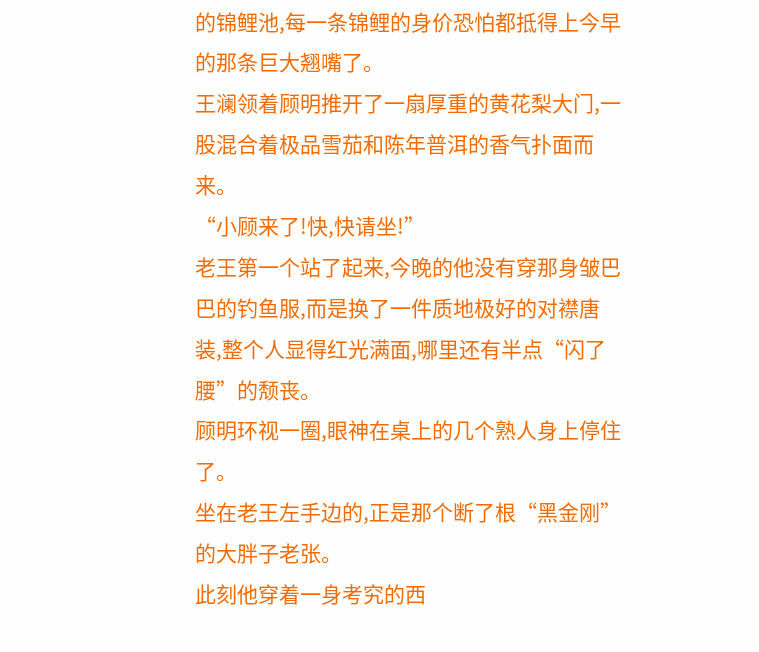的锦鲤池,每一条锦鲤的身价恐怕都抵得上今早的那条巨大翘嘴了。
王澜领着顾明推开了一扇厚重的黄花梨大门,一股混合着极品雪茄和陈年普洱的香气扑面而来。
“小顾来了!快,快请坐!”
老王第一个站了起来,今晚的他没有穿那身皱巴巴的钓鱼服,而是换了一件质地极好的对襟唐装,整个人显得红光满面,哪里还有半点“闪了腰”的颓丧。
顾明环视一圈,眼神在桌上的几个熟人身上停住了。
坐在老王左手边的,正是那个断了根“黑金刚”的大胖子老张。
此刻他穿着一身考究的西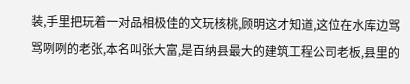装,手里把玩着一对品相极佳的文玩核桃,顾明这才知道,这位在水库边骂骂咧咧的老张,本名叫张大富,是百纳县最大的建筑工程公司老板,县里的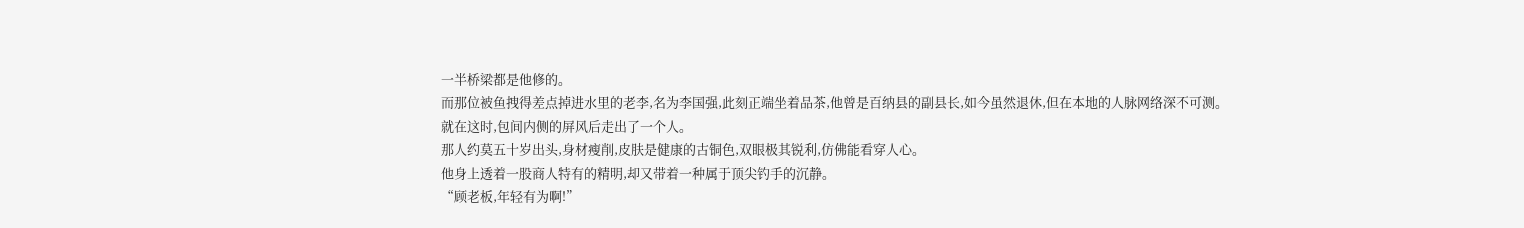一半桥梁都是他修的。
而那位被鱼拽得差点掉进水里的老李,名为李国强,此刻正端坐着品茶,他曾是百纳县的副县长,如今虽然退休,但在本地的人脉网络深不可测。
就在这时,包间内侧的屏风后走出了一个人。
那人约莫五十岁出头,身材瘦削,皮肤是健康的古铜色,双眼极其锐利,仿佛能看穿人心。
他身上透着一股商人特有的精明,却又带着一种属于顶尖钓手的沉静。
“顾老板,年轻有为啊!”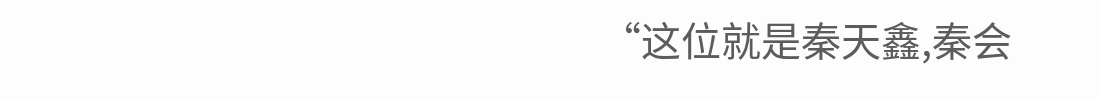“这位就是秦天鑫,秦会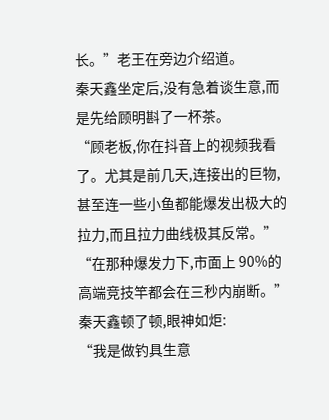长。”老王在旁边介绍道。
秦天鑫坐定后,没有急着谈生意,而是先给顾明斟了一杯茶。
“顾老板,你在抖音上的视频我看了。尤其是前几天,连接出的巨物,甚至连一些小鱼都能爆发出极大的拉力,而且拉力曲线极其反常。”
“在那种爆发力下,市面上 90%的高端竞技竿都会在三秒内崩断。”
秦天鑫顿了顿,眼神如炬:
“我是做钓具生意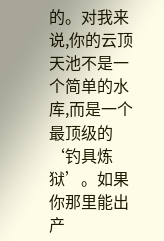的。对我来说,你的云顶天池不是一个简单的水库,而是一个最顶级的‘钓具炼狱’。如果你那里能出产